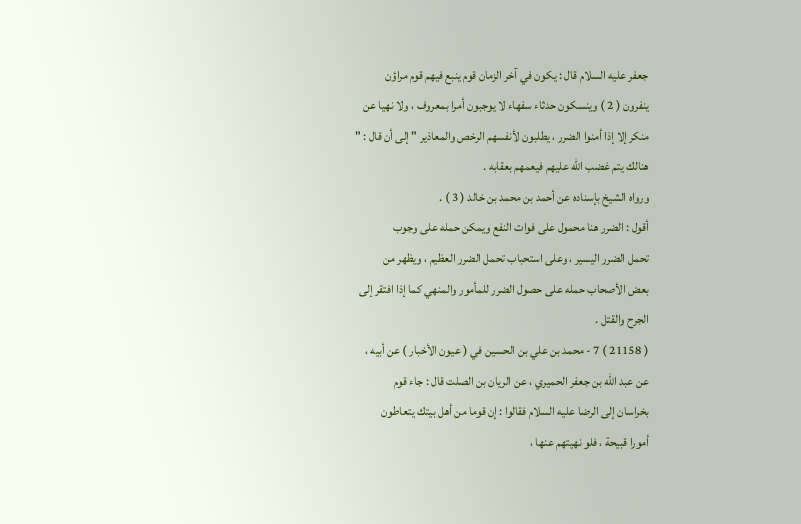جعفر عليه السلام قال : يكون في آخر الزمان قوم ينبع فيهم قوم مراؤن
ينفرون ( 2 ) وينسكون حدثاء سفهاء لا يوجبون أمرا بمعروف ، ولا نهيا عن
منكر إلا إذا أمنوا الضرر ، يطلبون لأنفسهم الرخص والمعاذير " إلى أن قال : "
هنالك يتم غضب الله عليهم فيعمهم بعقابه .
ورواه الشيخ بإسناده عن أحمد بن محمد بن خالد ( 3 ) .
أقول : الضرر هنا محمول على فوات النفع ويمكن حمله على وجوب
تحمل الضرر اليسير ، وعلى استحباب تحمل الضرر العظيم ، ويظهر من
بعض الأصحاب حمله على حصول الضرر للمأمور والمنهي كما إذا افتقر إلى
الجرح والقتل .
( 21158 ) 7 - محمد بن علي بن الحسين في ( عيون الأخبار ) عن أبيه ،
عن عبد الله بن جعفر الحميري ، عن الريان بن الصلت قال : جاء قوم
بخراسان إلى الرضا عليه السلام فقالوا : إن قوما من أهل بيتك يتعاطون
أمورا قبيحة ، فلو نهيتهم عنها ،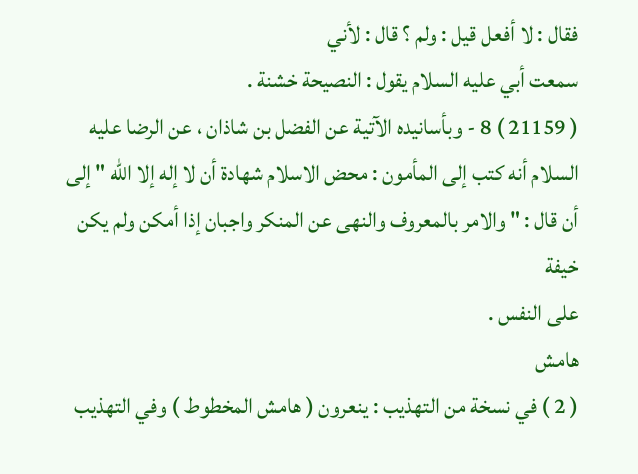فقال : لا أفعل قيل : ولم ؟ قال : لأني
سمعت أبي عليه السلام يقول : النصيحة خشنة .
( 21159 ) 8 - وبأسانيده الآتية عن الفضل بن شاذان ، عن الرضا عليه
السلام أنه كتب إلى المأمون : محض الاسلام شهادة أن لا إله إلا الله " إلى
أن قال : " والامر بالمعروف والنهى عن المنكر واجبان إذا أمكن ولم يكن خيفة
على النفس .
هامش
( 2 ) في نسخة من التهذيب : ينعرون ( هامش المخطوط ) وفي التهذيب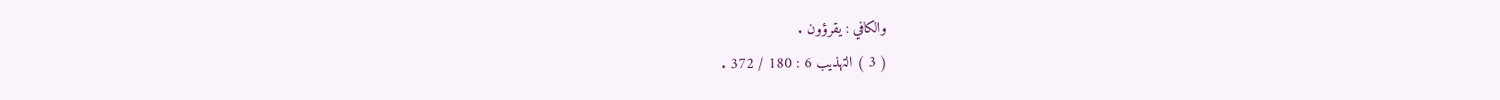والكافي : يقرؤون .
( 3 ) التهذيب 6 : 180 / 372 .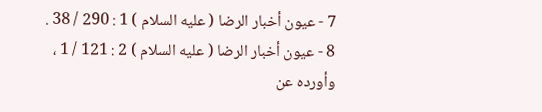7 - عيون أخبار الرضا ( عليه السلام ) 1 : 290 / 38 .
8 - عيون أخبار الرضا ( عليه السلام ) 2 : 121 / 1 ، وأورده عن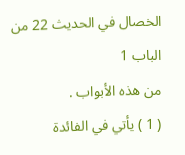الخصال في الحديث 22 من الباب 1
من هذه الأبواب .
( 1 ) يأتي في الفائدة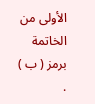الأولى من الخاتمة برمز ( ب ) .